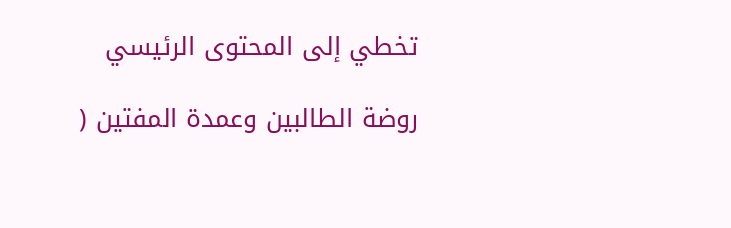تخطي إلى المحتوى الرئيسي

روضة الطالبين وعمدة المفتين (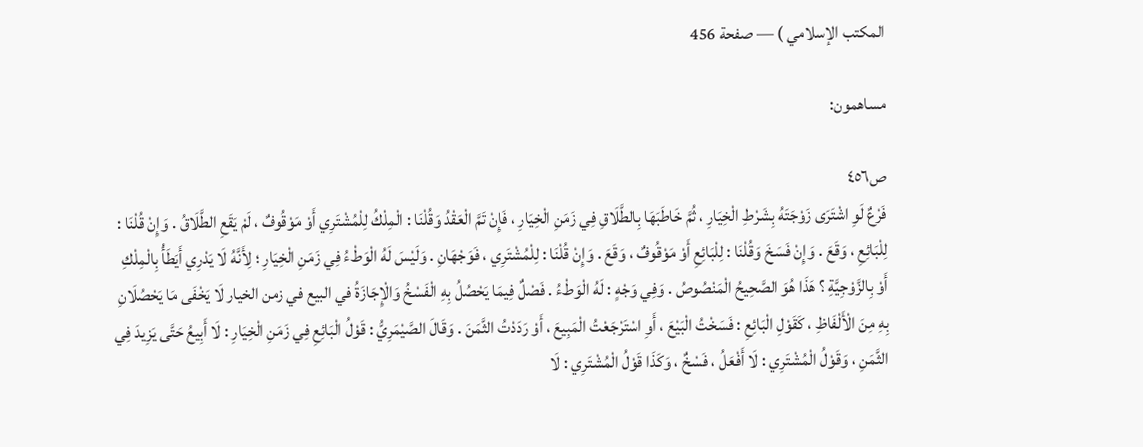المكتب الإسلامي ) — صفحة 456

مساهمون:

ص٤٥٦
فَرْعٌ لَوِ اشْتَرَى زَوْجَتَهُ بِشَرْطِ الْخِيَارِ ، ثُمَّ خَاطَبَهَا بِالطَّلَاقِ فِي زَمَنِ الْخِيَارِ ، فَإِنْ تَمَّ الْعَقْدُ وَقُلْنَا : الْمِلْكُ لِلْمُشْتَرِي أَوْ مَوْقُوفٌ ، لَمْ يَقَعِ الطَّلَاقُ . وَإِنْ قُلْنَا : لِلْبَائِعِ ، وَقَعَ . وَإِنْ فَسَخَ وَقُلْنَا : لِلْبَائِعِ أَوْ مَوْقُوفٌ ، وَقَعَ . وَإِنْ قُلْنَا : لِلْمُشْتَرِي ، فَوَجْهَانِ . وَلَيْسَ لَهُ الْوَطْءُ فِي زَمَنِ الْخِيَارِ ؛ لِأَنَّهُ لَا يَدْرِي أَيَطَأُ بِالْمِلْكِ أَوْ بِالزَّوْجِيَّةِ ؟ هَذَا هُوَ الصَّحِيحُ الْمَنْصُوصُ . وَفِي وَجْهٍ : لَهُ الْوَطْءُ . فَصْلٌ فِيمَا يَحْصُلُ بِهِ الْفَسْخُ وَالْإِجَازَةُ في البيع في زمن الخيار لَا يَخْفَى مَا يَحْصُلَانِ بِهِ مِنَ الْأَلْفَاظِ ، كَقَوْلِ الْبَائِعِ : فَسَخْتُ الْبَيْعَ ، أَوِ اسْتَرْجَعْتُ الْمَبِيعَ ، أَوْ رَدَدْتُ الثَّمَنَ . وَقَالَ الصَّيْمَرِيُّ : قَوْلُ الْبَائِعِ فِي زَمَنِ الْخِيَارِ : لَا أَبِيعُ حَتَّى يَزِيدَ فِي الثَّمَنِ ، وَقَوْلُ الْمُشْتَرِي : لَا أَفْعَلُ ، فَسْخٌ ، وَكَذَا قَوْلُ الْمُشْتَرِي : لَا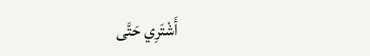أَشْتَرِي حَتَّى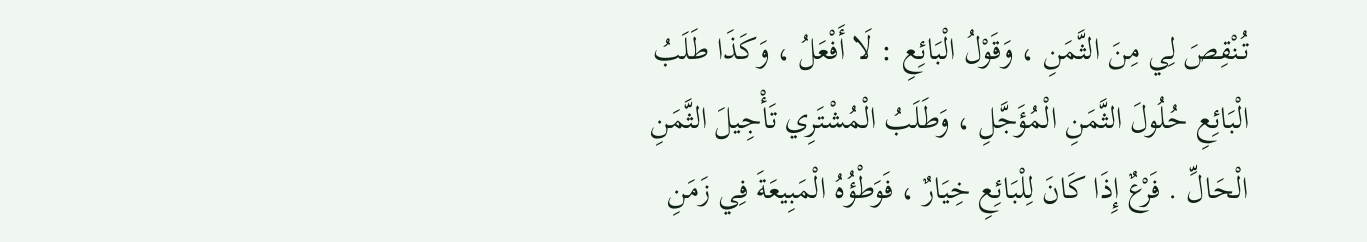تُنْقِصَ لِي مِنَ الثَّمَنِ ، وَقَوْلُ الْبَائِعِ : لَا أَفْعَلُ ، وَكَذَا طَلَبُ الْبَائِعِ حُلُولَ الثَّمَنِ الْمُؤَجَّلِ ، وَطَلَبُ الْمُشْتَرِي تَأْجِيلَ الثَّمَنِ الْحَالِّ . فَرْعٌ إِذَا كَانَ لِلْبَائِعِ خِيَارٌ ، فَوَطْؤُهُ الْمَبِيعَةَ فِي زَمَنِ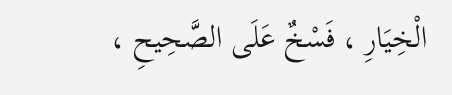الْخِيَارِ ، فَسْخٌ عَلَى الصَّحِيحِ ،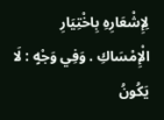لِإِشْعَارِهِ بِاخْتِيَارِ الْإِمْسَاكِ . وَفِي وَجْهٍ : لَا يَكُونُ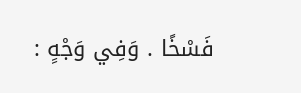فَسْخًا . وَفِي وَجْهٍ :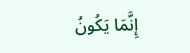إِنَّمَا يَكُونُ